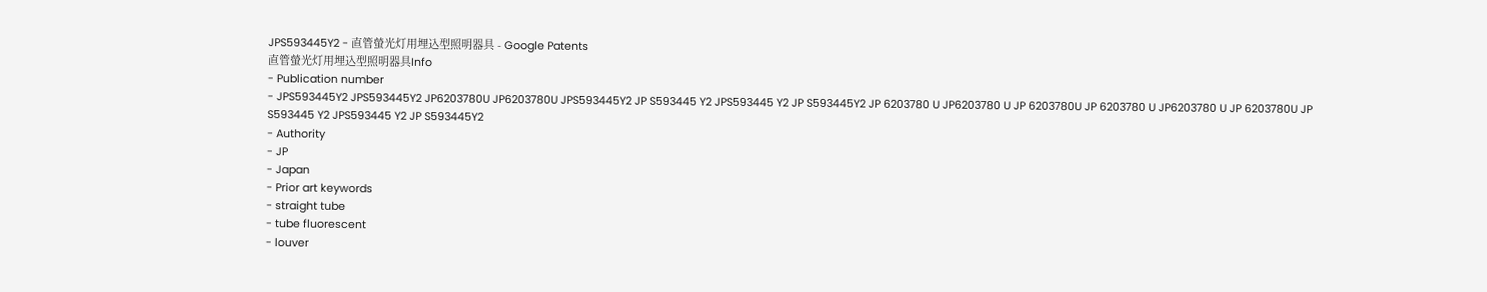JPS593445Y2 - 直管螢光灯用埋込型照明器具 - Google Patents
直管螢光灯用埋込型照明器具Info
- Publication number
- JPS593445Y2 JPS593445Y2 JP6203780U JP6203780U JPS593445Y2 JP S593445 Y2 JPS593445 Y2 JP S593445Y2 JP 6203780 U JP6203780 U JP 6203780U JP 6203780 U JP6203780 U JP 6203780U JP S593445 Y2 JPS593445 Y2 JP S593445Y2
- Authority
- JP
- Japan
- Prior art keywords
- straight tube
- tube fluorescent
- louver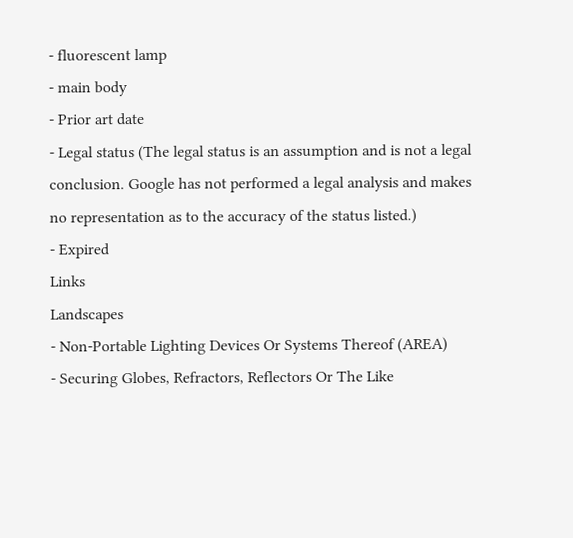- fluorescent lamp
- main body
- Prior art date
- Legal status (The legal status is an assumption and is not a legal conclusion. Google has not performed a legal analysis and makes no representation as to the accuracy of the status listed.)
- Expired
Links
Landscapes
- Non-Portable Lighting Devices Or Systems Thereof (AREA)
- Securing Globes, Refractors, Reflectors Or The Like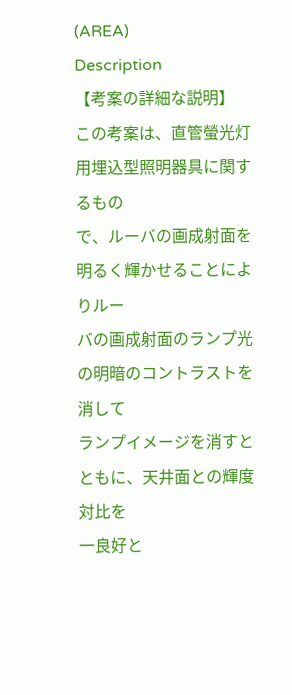(AREA)
Description
【考案の詳細な説明】
この考案は、直管螢光灯用埋込型照明器具に関するもの
で、ルーバの画成射面を明るく輝かせることによりルー
バの画成射面のランプ光の明暗のコントラストを消して
ランプイメージを消すとともに、天井面との輝度対比を
一良好と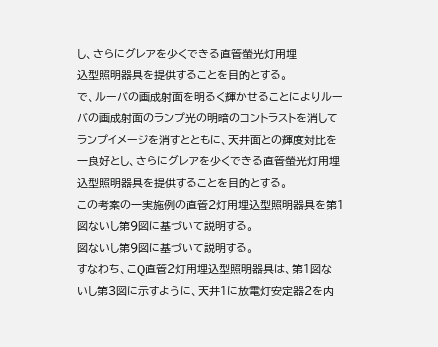し、さらにグレアを少くできる直管螢光灯用埋
込型照明器具を提供することを目的とする。
で、ルーバの画成射面を明るく輝かせることによりルー
バの画成射面のランプ光の明暗のコントラストを消して
ランプイメージを消すとともに、天井面との輝度対比を
一良好とし、さらにグレアを少くできる直管螢光灯用埋
込型照明器具を提供することを目的とする。
この考案の一実施例の直管2灯用埋込型照明器具を第1
図ないし第9図に基づいて説明する。
図ないし第9図に基づいて説明する。
すなわち、こQ直管2灯用埋込型照明器具は、第1図な
いし第3図に示すように、天井1に放電灯安定器2を内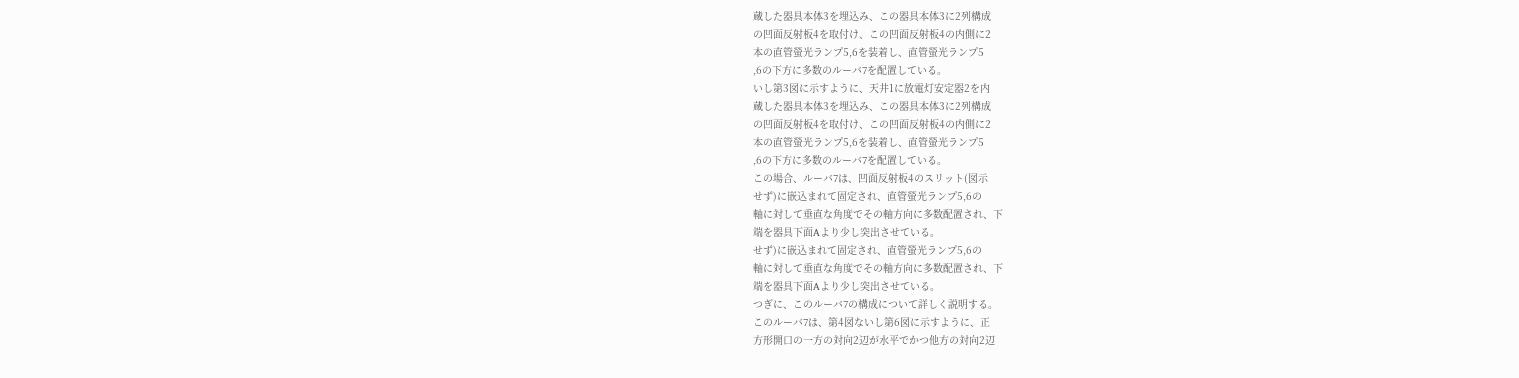蔵した器具本体3を埋込み、この器具本体3に2列構成
の凹面反射板4を取付け、この凹面反射板4の内側に2
本の直管螢光ランプ5,6を装着し、直管螢光ランプ5
,6の下方に多数のルーバ7を配置している。
いし第3図に示すように、天井1に放電灯安定器2を内
蔵した器具本体3を埋込み、この器具本体3に2列構成
の凹面反射板4を取付け、この凹面反射板4の内側に2
本の直管螢光ランプ5,6を装着し、直管螢光ランプ5
,6の下方に多数のルーバ7を配置している。
この場合、ルーバ7は、凹面反射板4のスリット(図示
せず)に嵌込まれて固定され、直管螢光ランプ5,6の
軸に対して垂直な角度でその軸方向に多数配置され、下
端を器具下面Aより少し突出させている。
せず)に嵌込まれて固定され、直管螢光ランプ5,6の
軸に対して垂直な角度でその軸方向に多数配置され、下
端を器具下面Aより少し突出させている。
つぎに、このルーバ7の構成について詳しく説明する。
このルーバ7は、第4図ないし第6図に示すように、正
方形開口の一方の対向2辺が水平でかつ他方の対向2辺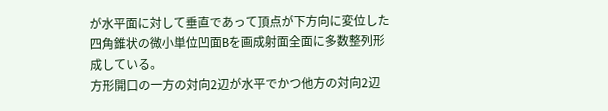が水平面に対して垂直であって頂点が下方向に変位した
四角錐状の微小単位凹面Bを画成射面全面に多数整列形
成している。
方形開口の一方の対向2辺が水平でかつ他方の対向2辺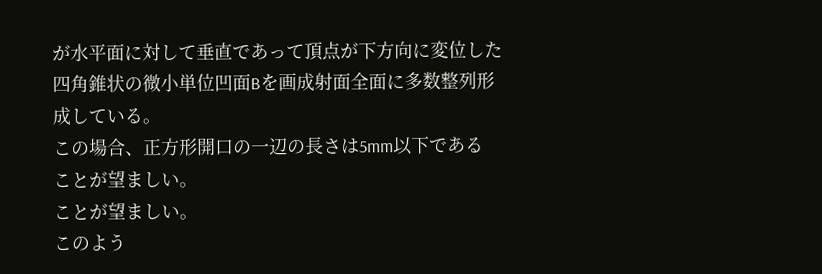が水平面に対して垂直であって頂点が下方向に変位した
四角錐状の微小単位凹面Bを画成射面全面に多数整列形
成している。
この場合、正方形開口の一辺の長さは5mm以下である
ことが望ましい。
ことが望ましい。
このよう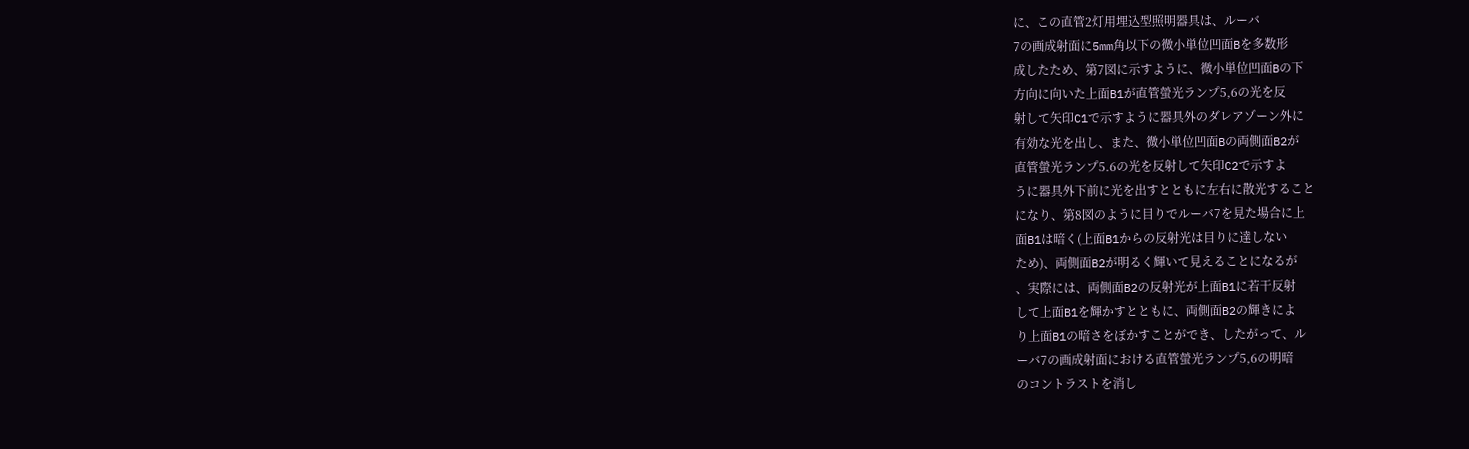に、この直管2灯用埋込型照明器具は、ルーバ
7の画成射面に5mm角以下の微小単位凹面Bを多数形
成したため、第7図に示すように、微小単位凹面Bの下
方向に向いた上面B1が直管螢光ランプ5,6の光を反
射して矢印C1で示すように器具外のダレアゾーン外に
有効な光を出し、また、微小単位凹面Bの両側面B2が
直管螢光ランプ5.6の光を反射して矢印C2で示すよ
うに器具外下前に光を出すとともに左右に散光すること
になり、第8図のように目りでルーバ7を見た場合に上
面B1は暗く(上面B1からの反射光は目りに達しない
ため)、両側面B2が明るく輝いて見えることになるが
、実際には、両側面B2の反射光が上面B1に若干反射
して上面B1を輝かすとともに、両側面B2の輝きによ
り上面B1の暗さをぼかすことができ、したがって、ル
ーバ7の画成射面における直管螢光ランプ5,6の明暗
のコントラストを消し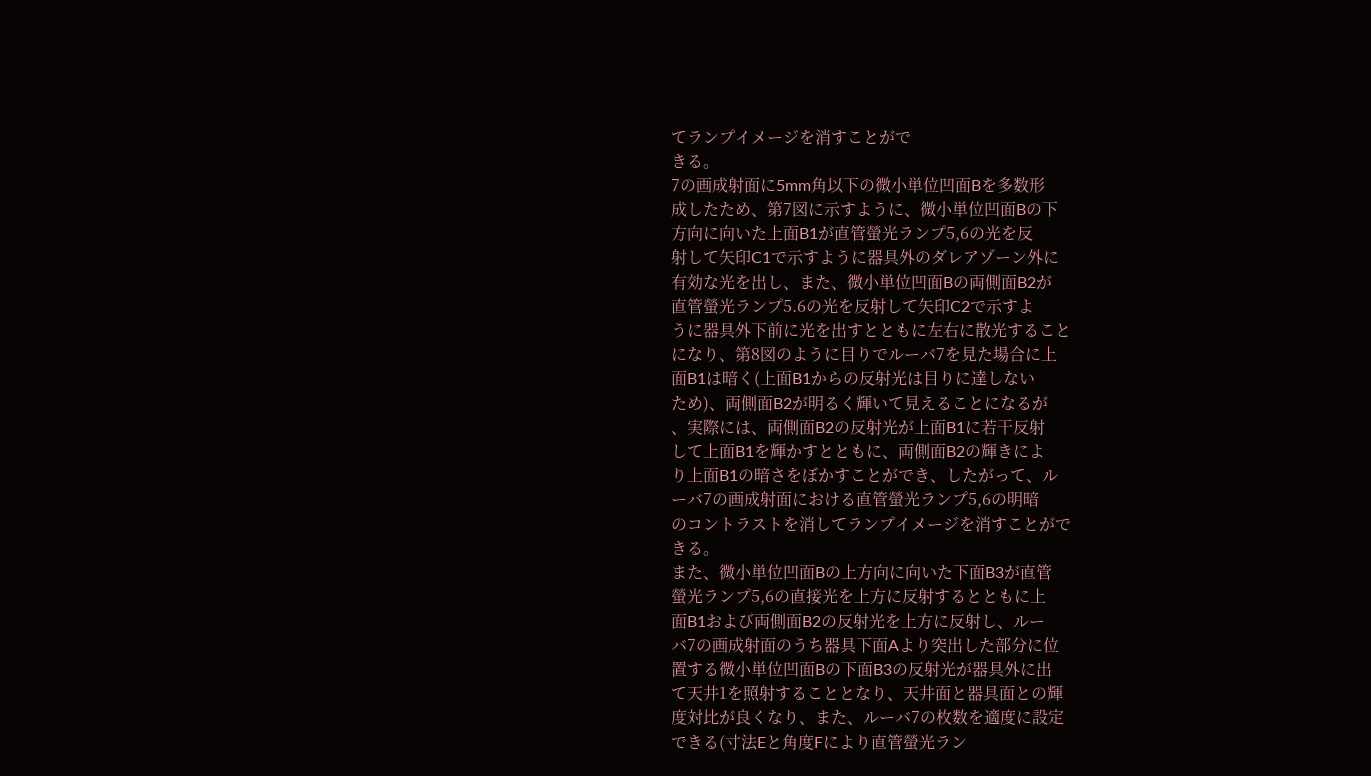てランプイメージを消すことがで
きる。
7の画成射面に5mm角以下の微小単位凹面Bを多数形
成したため、第7図に示すように、微小単位凹面Bの下
方向に向いた上面B1が直管螢光ランプ5,6の光を反
射して矢印C1で示すように器具外のダレアゾーン外に
有効な光を出し、また、微小単位凹面Bの両側面B2が
直管螢光ランプ5.6の光を反射して矢印C2で示すよ
うに器具外下前に光を出すとともに左右に散光すること
になり、第8図のように目りでルーバ7を見た場合に上
面B1は暗く(上面B1からの反射光は目りに達しない
ため)、両側面B2が明るく輝いて見えることになるが
、実際には、両側面B2の反射光が上面B1に若干反射
して上面B1を輝かすとともに、両側面B2の輝きによ
り上面B1の暗さをぼかすことができ、したがって、ル
ーバ7の画成射面における直管螢光ランプ5,6の明暗
のコントラストを消してランプイメージを消すことがで
きる。
また、微小単位凹面Bの上方向に向いた下面B3が直管
螢光ランプ5,6の直接光を上方に反射するとともに上
面B1および両側面B2の反射光を上方に反射し、ルー
バ7の画成射面のうち器具下面Aより突出した部分に位
置する微小単位凹面Bの下面B3の反射光が器具外に出
て天井1を照射することとなり、天井面と器具面との輝
度対比が良くなり、また、ルーバ7の枚数を適度に設定
できる(寸法Eと角度Fにより直管螢光ラン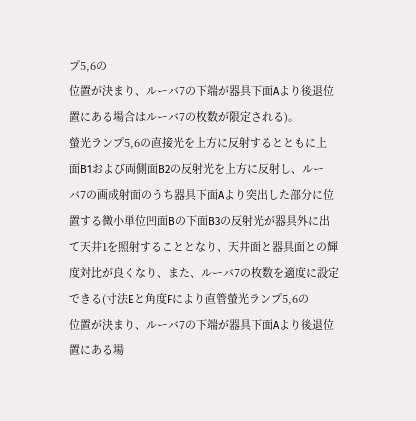プ5,6の
位置が決まり、ルーバ7の下端が器具下面Aより後退位
置にある場合はルーバ7の枚数が限定される)。
螢光ランプ5,6の直接光を上方に反射するとともに上
面B1および両側面B2の反射光を上方に反射し、ルー
バ7の画成射面のうち器具下面Aより突出した部分に位
置する微小単位凹面Bの下面B3の反射光が器具外に出
て天井1を照射することとなり、天井面と器具面との輝
度対比が良くなり、また、ルーバ7の枚数を適度に設定
できる(寸法Eと角度Fにより直管螢光ランプ5,6の
位置が決まり、ルーバ7の下端が器具下面Aより後退位
置にある場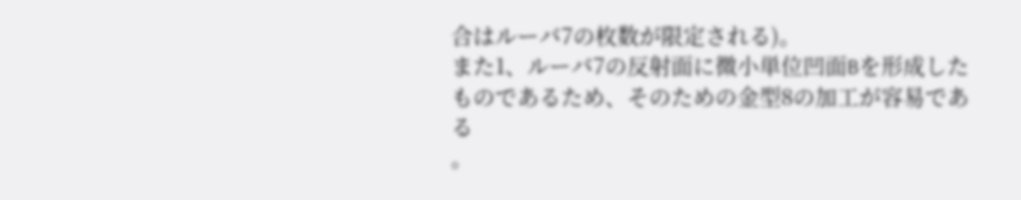合はルーバ7の枚数が限定される)。
また1、ルーバ7の反射面に微小単位凹面Bを形成した
ものであるため、そのための金型8の加工が容易である
。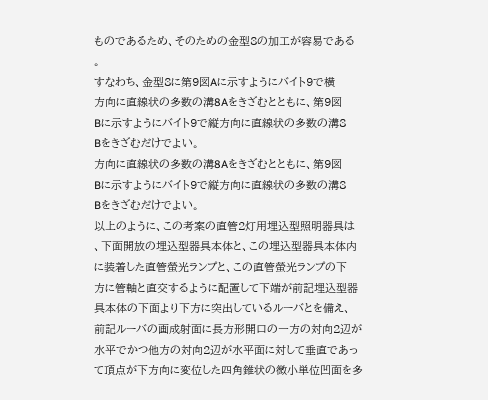ものであるため、そのための金型8の加工が容易である
。
すなわち、金型8に第9図Aに示すようにバイト9で横
方向に直線状の多数の溝8Aをきざむとともに、第9図
Bに示すようにバイト9で縦方向に直線状の多数の溝8
Bをきざむだけでよい。
方向に直線状の多数の溝8Aをきざむとともに、第9図
Bに示すようにバイト9で縦方向に直線状の多数の溝8
Bをきざむだけでよい。
以上のように、この考案の直管2灯用埋込型照明器具は
、下面開放の埋込型器具本体と、この埋込型器具本体内
に装着した直管螢光ランプと、この直管螢光ランプの下
方に管軸と直交するように配置して下端が前記埋込型器
具本体の下面より下方に突出しているルーバとを備え、
前記ルーバの画成射面に長方形開口の一方の対向2辺が
水平でかつ他方の対向2辺が水平面に対して垂直であっ
て頂点が下方向に変位した四角錐状の微小単位凹面を多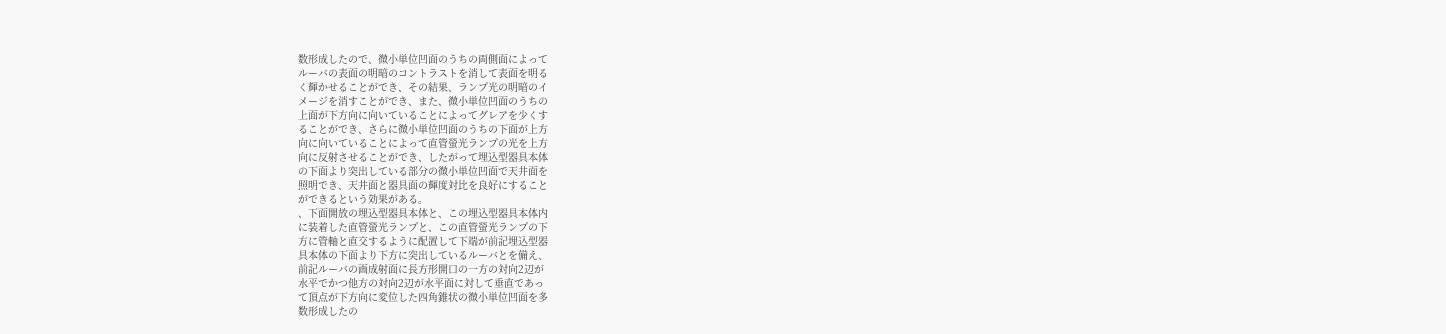数形成したので、微小単位凹面のうちの両側面によって
ルーバの表面の明暗のコントラストを消して表面を明る
く輝かせることができ、その結果、ランプ光の明暗のイ
メージを消すことができ、また、微小単位凹面のうちの
上面が下方向に向いていることによってグレアを少くす
ることができ、さらに微小単位凹面のうちの下面が上方
向に向いていることによって直管螢光ランプの光を上方
向に反射させることができ、したがって埋込型器具本体
の下面より突出している部分の微小単位凹面で天井面を
照明でき、天井面と器具面の輝度対比を良好にすること
ができるという効果がある。
、下面開放の埋込型器具本体と、この埋込型器具本体内
に装着した直管螢光ランプと、この直管螢光ランプの下
方に管軸と直交するように配置して下端が前記埋込型器
具本体の下面より下方に突出しているルーバとを備え、
前記ルーバの画成射面に長方形開口の一方の対向2辺が
水平でかつ他方の対向2辺が水平面に対して垂直であっ
て頂点が下方向に変位した四角錐状の微小単位凹面を多
数形成したの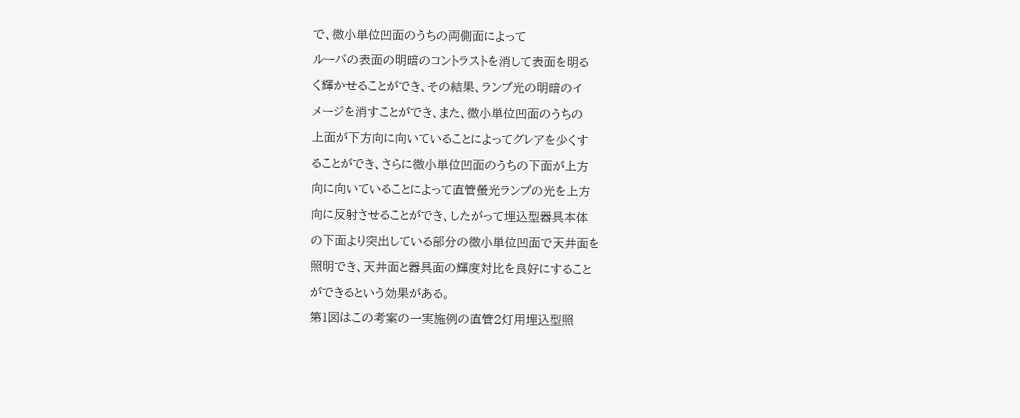で、微小単位凹面のうちの両側面によって
ルーバの表面の明暗のコントラストを消して表面を明る
く輝かせることができ、その結果、ランプ光の明暗のイ
メージを消すことができ、また、微小単位凹面のうちの
上面が下方向に向いていることによってグレアを少くす
ることができ、さらに微小単位凹面のうちの下面が上方
向に向いていることによって直管螢光ランプの光を上方
向に反射させることができ、したがって埋込型器具本体
の下面より突出している部分の微小単位凹面で天井面を
照明でき、天井面と器具面の輝度対比を良好にすること
ができるという効果がある。
第1図はこの考案の一実施例の直管2灯用埋込型照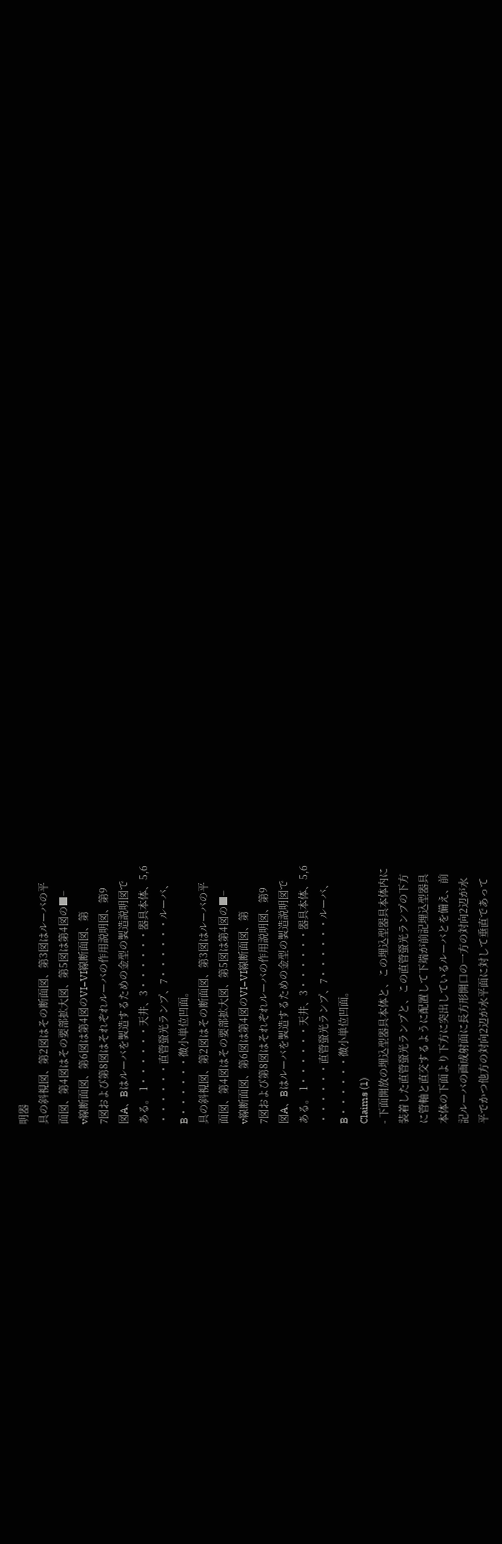明器
具の斜視図、第2図はその断面図、第3図はルーバの平
面図、第4図はその要部拡大図、第5図は第4図の■−
v線断面図、第6図は第4図のVI−VI線断面図、第
7図および第8図はそれぞれルーバの作用説明図、第9
図A、Bはルーバを製造するための金型の製造説明図で
ある。 1・・・・・・天井、3・・・・・・器具本体、5,6
・・・・・・直管螢光ランプ、7・・・・・・ルーバ、
B・・・・・・微小単位凹面。
具の斜視図、第2図はその断面図、第3図はルーバの平
面図、第4図はその要部拡大図、第5図は第4図の■−
v線断面図、第6図は第4図のVI−VI線断面図、第
7図および第8図はそれぞれルーバの作用説明図、第9
図A、Bはルーバを製造するための金型の製造説明図で
ある。 1・・・・・・天井、3・・・・・・器具本体、5,6
・・・・・・直管螢光ランプ、7・・・・・・ルーバ、
B・・・・・・微小単位凹面。
Claims (1)
- 下面開放の埋込型器具本体と、この埋込型器具本体内に
装着した直管螢光ランプと、この直管螢光ランプの下方
に管軸と直交するように配置して下端が前記埋込型器具
本体の下面より下方に突出しているルーバとを備え、前
記ルーバの画成射面に長方形開口の一方の対向2辺が水
平でかつ他方の対向2辺が水平面に対して垂直であって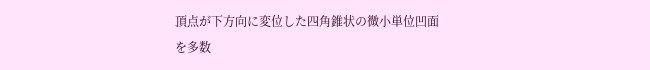頂点が下方向に変位した四角錐状の微小単位凹面を多数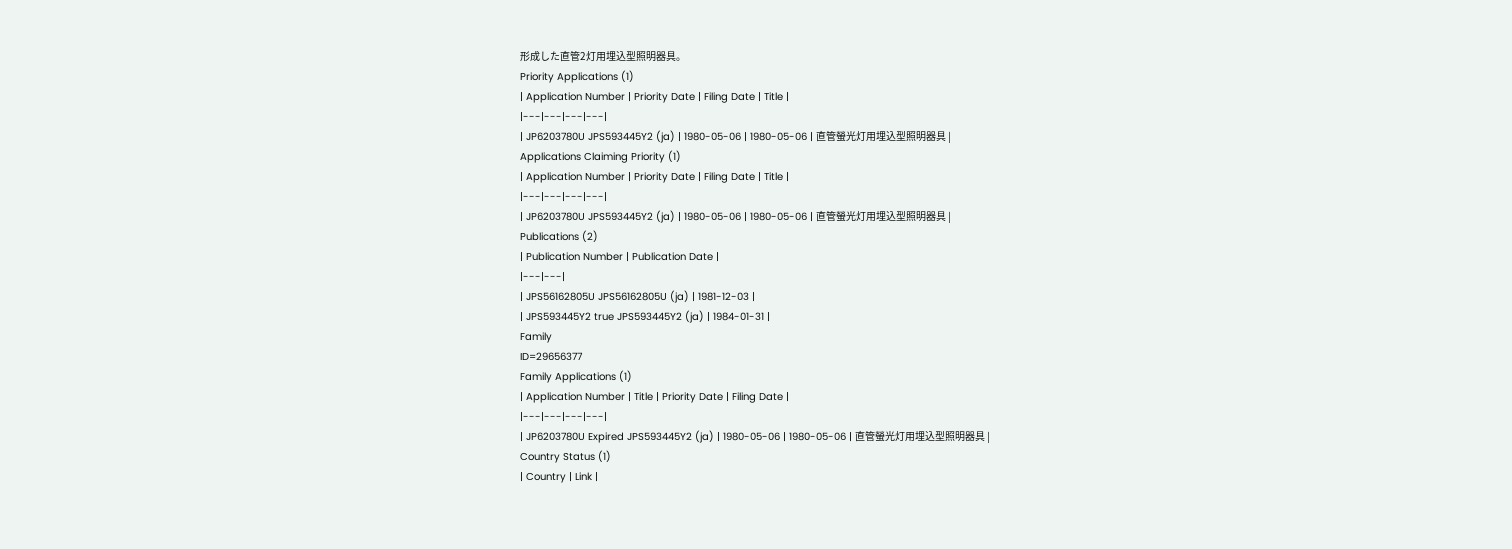形成した直管2灯用埋込型照明器具。
Priority Applications (1)
| Application Number | Priority Date | Filing Date | Title |
|---|---|---|---|
| JP6203780U JPS593445Y2 (ja) | 1980-05-06 | 1980-05-06 | 直管螢光灯用埋込型照明器具 |
Applications Claiming Priority (1)
| Application Number | Priority Date | Filing Date | Title |
|---|---|---|---|
| JP6203780U JPS593445Y2 (ja) | 1980-05-06 | 1980-05-06 | 直管螢光灯用埋込型照明器具 |
Publications (2)
| Publication Number | Publication Date |
|---|---|
| JPS56162805U JPS56162805U (ja) | 1981-12-03 |
| JPS593445Y2 true JPS593445Y2 (ja) | 1984-01-31 |
Family
ID=29656377
Family Applications (1)
| Application Number | Title | Priority Date | Filing Date |
|---|---|---|---|
| JP6203780U Expired JPS593445Y2 (ja) | 1980-05-06 | 1980-05-06 | 直管螢光灯用埋込型照明器具 |
Country Status (1)
| Country | Link |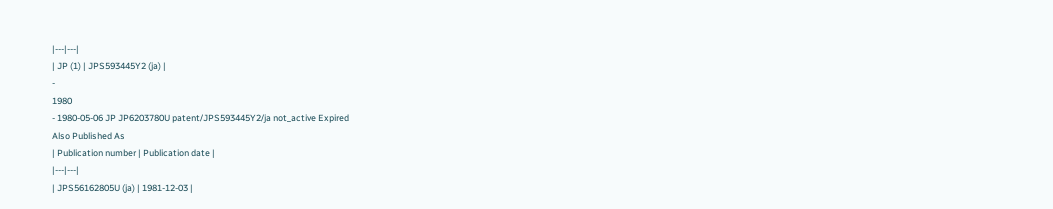|---|---|
| JP (1) | JPS593445Y2 (ja) |
-
1980
- 1980-05-06 JP JP6203780U patent/JPS593445Y2/ja not_active Expired
Also Published As
| Publication number | Publication date |
|---|---|
| JPS56162805U (ja) | 1981-12-03 |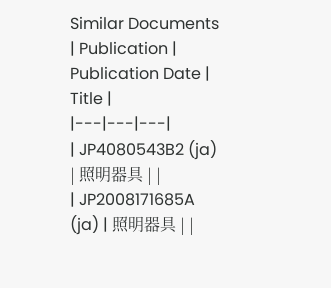Similar Documents
| Publication | Publication Date | Title |
|---|---|---|
| JP4080543B2 (ja) | 照明器具 | |
| JP2008171685A (ja) | 照明器具 | |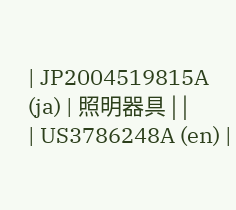| JP2004519815A (ja) | 照明器具 | |
| US3786248A (en) |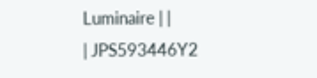Luminaire | |
| JPS593446Y2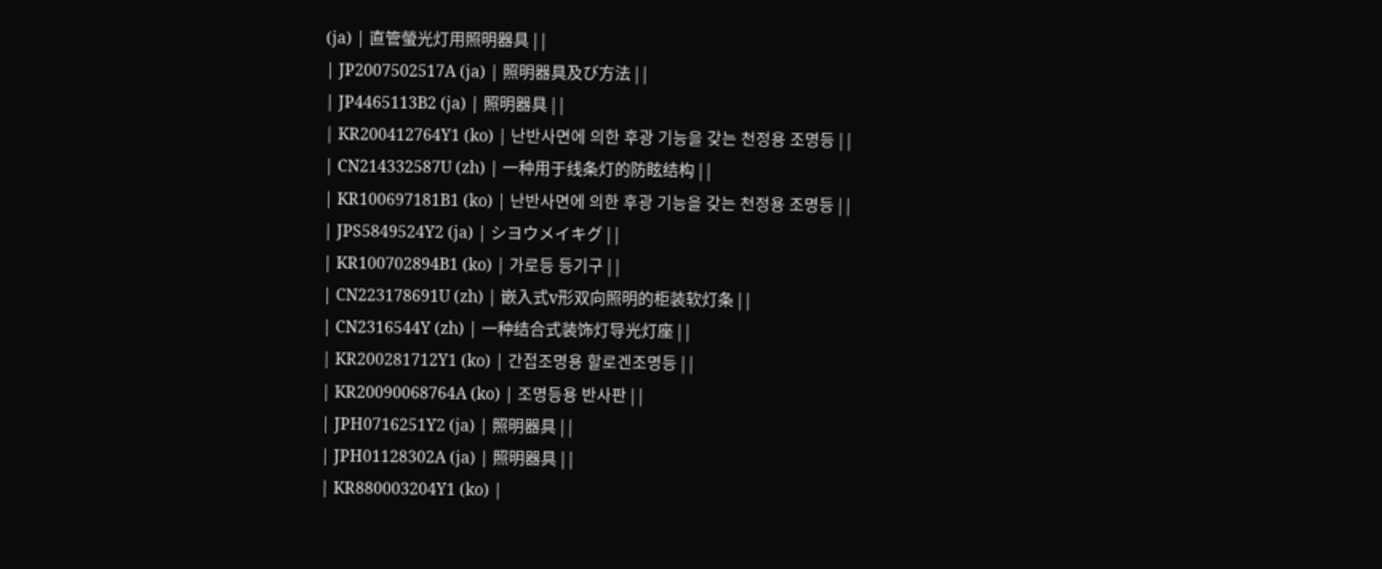(ja) | 直管螢光灯用照明器具 | |
| JP2007502517A (ja) | 照明器具及び方法 | |
| JP4465113B2 (ja) | 照明器具 | |
| KR200412764Y1 (ko) | 난반사면에 의한 후광 기능을 갖는 천정용 조명등 | |
| CN214332587U (zh) | 一种用于线条灯的防眩结构 | |
| KR100697181B1 (ko) | 난반사면에 의한 후광 기능을 갖는 천정용 조명등 | |
| JPS5849524Y2 (ja) | シヨウメイキグ | |
| KR100702894B1 (ko) | 가로등 등기구 | |
| CN223178691U (zh) | 嵌入式v形双向照明的柜装软灯条 | |
| CN2316544Y (zh) | 一种结合式装饰灯导光灯座 | |
| KR200281712Y1 (ko) | 간접조명용 할로겐조명등 | |
| KR20090068764A (ko) | 조명등용 반사판 | |
| JPH0716251Y2 (ja) | 照明器具 | |
| JPH01128302A (ja) | 照明器具 | |
| KR880003204Y1 (ko) |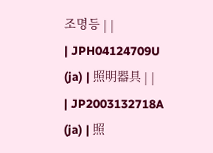조명등 | |
| JPH04124709U (ja) | 照明器具 | |
| JP2003132718A (ja) | 照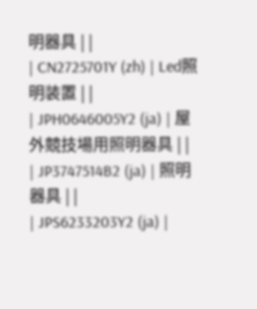明器具 | |
| CN2725701Y (zh) | Led照明装置 | |
| JPH0646005Y2 (ja) | 屋外競技場用照明器具 | |
| JP3747514B2 (ja) | 照明器具 | |
| JPS6233203Y2 (ja) |